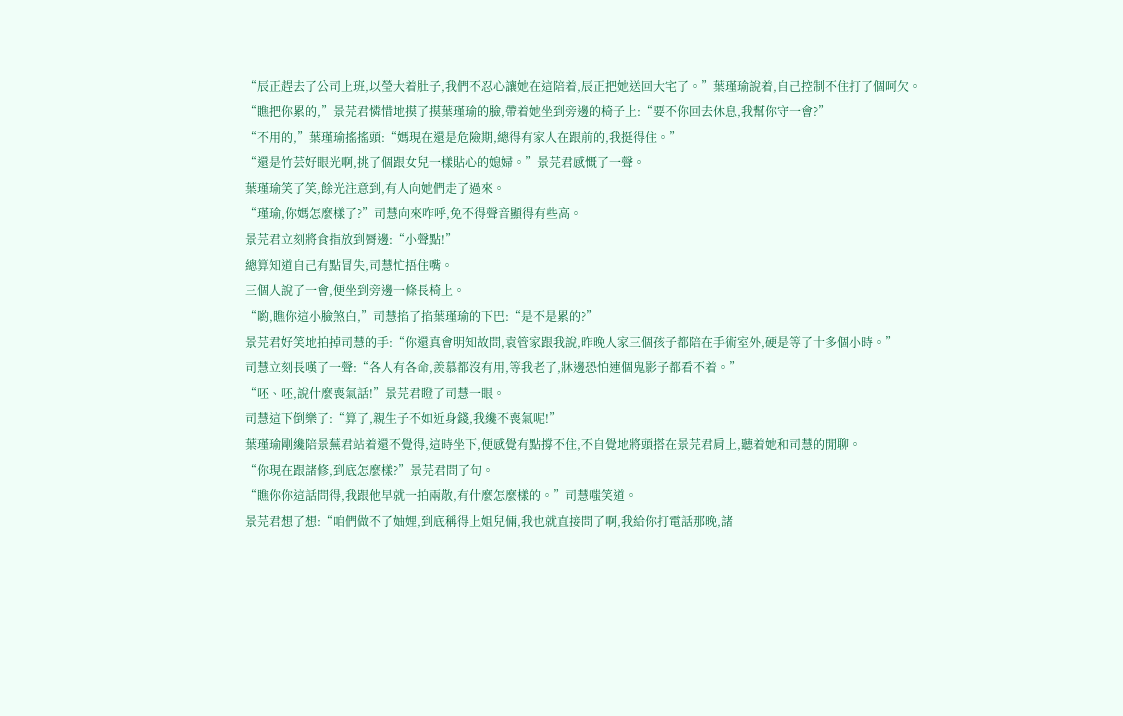“辰正趕去了公司上班,以瑩大着肚子,我們不忍心讓她在這陪着,辰正把她送回大宅了。”葉瑾瑜說着,自己控制不住打了個呵欠。
“瞧把你累的,”景芫君憐惜地摸了摸葉瑾瑜的臉,帶着她坐到旁邊的椅子上:“要不你回去休息,我幫你守一會?”
“不用的,”葉瑾瑜搖搖頭:“媽現在還是危險期,總得有家人在跟前的,我挺得住。”
“還是竹芸好眼光啊,挑了個跟女兒一樣貼心的媳婦。”景芫君感慨了一聲。
葉瑾瑜笑了笑,餘光注意到,有人向她們走了過來。
“瑾瑜,你媽怎麼樣了?”司慧向來咋呼,免不得聲音顯得有些高。
景芫君立刻將食指放到脣邊:“小聲點!”
總算知道自己有點冒失,司慧忙捂住嘴。
三個人說了一會,便坐到旁邊一條長椅上。
“喲,瞧你這小臉煞白,”司慧掐了掐葉瑾瑜的下巴:“是不是累的?”
景芫君好笑地拍掉司慧的手:“你還真會明知故問,袁管家跟我說,昨晚人家三個孩子都陪在手術室外,硬是等了十多個小時。”
司慧立刻長嘆了一聲:“各人有各命,羨慕都沒有用,等我老了,牀邊恐怕連個鬼影子都看不着。”
“呸、呸,說什麼喪氣話!”景芫君瞪了司慧一眼。
司慧這下倒樂了:“算了,親生子不如近身錢,我纔不喪氣呢!”
葉瑾瑜剛纔陪景蕪君站着還不覺得,這時坐下,便感覺有點撐不住,不自覺地將頭搭在景芫君肩上,聽着她和司慧的閒聊。
“你現在跟諸修,到底怎麼樣?”景芫君問了句。
“瞧你你這話問得,我跟他早就一拍兩散,有什麼怎麼樣的。”司慧嗤笑道。
景芫君想了想:“咱們做不了妯娌,到底稱得上姐兒倆,我也就直接問了啊,我給你打電話那晚,諸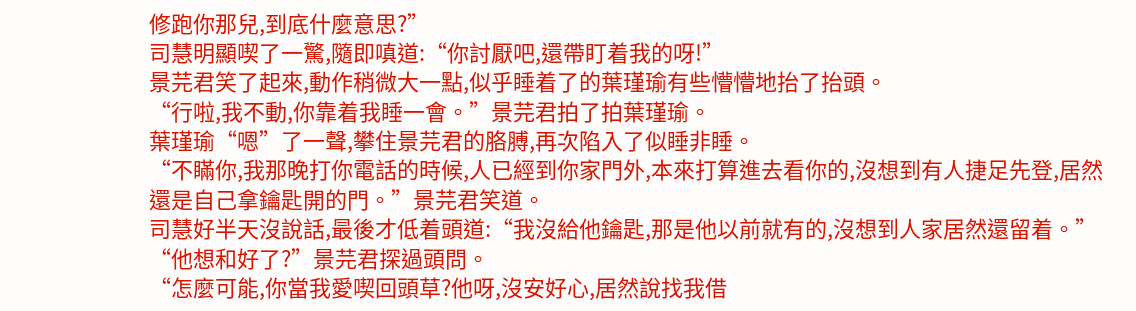修跑你那兒,到底什麼意思?”
司慧明顯喫了一驚,隨即嗔道:“你討厭吧,還帶盯着我的呀!”
景芫君笑了起來,動作稍微大一點,似乎睡着了的葉瑾瑜有些懵懵地抬了抬頭。
“行啦,我不動,你靠着我睡一會。”景芫君拍了拍葉瑾瑜。
葉瑾瑜“嗯”了一聲,攀住景芫君的胳膊,再次陷入了似睡非睡。
“不瞞你,我那晚打你電話的時候,人已經到你家門外,本來打算進去看你的,沒想到有人捷足先登,居然還是自己拿鑰匙開的門。”景芫君笑道。
司慧好半天沒說話,最後才低着頭道:“我沒給他鑰匙,那是他以前就有的,沒想到人家居然還留着。”
“他想和好了?”景芫君探過頭問。
“怎麼可能,你當我愛喫回頭草?他呀,沒安好心,居然說找我借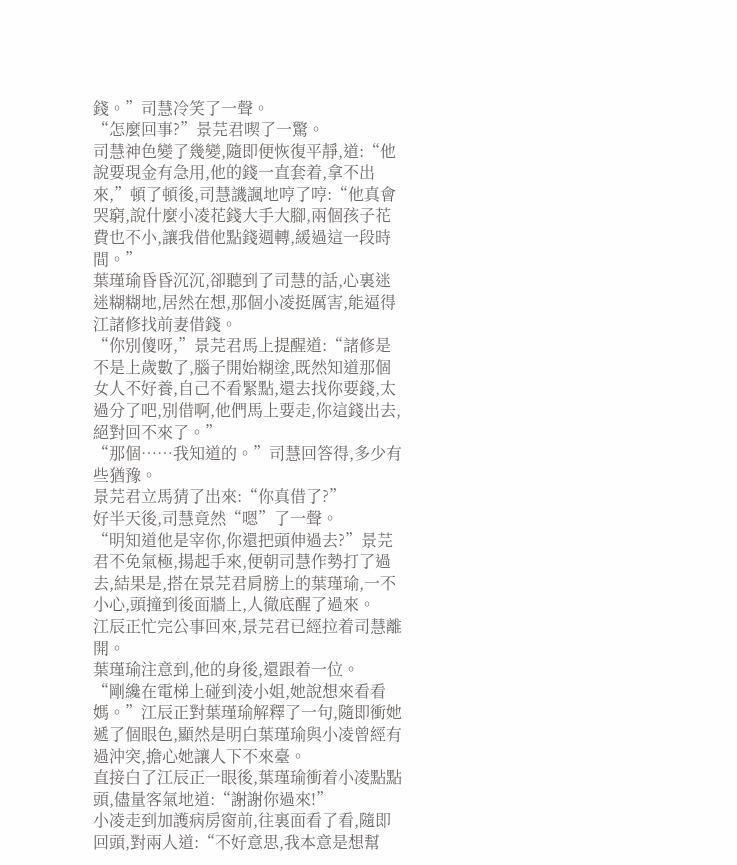錢。”司慧冷笑了一聲。
“怎麼回事?”景芫君喫了一驚。
司慧神色變了幾變,隨即便恢復平靜,道:“他說要現金有急用,他的錢一直套着,拿不出來,”頓了頓後,司慧譏諷地哼了哼:“他真會哭窮,說什麼小凌花錢大手大腳,兩個孩子花費也不小,讓我借他點錢週轉,緩過這一段時間。”
葉瑾瑜昏昏沉沉,卻聽到了司慧的話,心裏迷迷糊糊地,居然在想,那個小凌挺厲害,能逼得江諸修找前妻借錢。
“你別傻呀,”景芫君馬上提醒道:“諸修是不是上歲數了,腦子開始糊塗,既然知道那個女人不好養,自己不看緊點,還去找你要錢,太過分了吧,別借啊,他們馬上要走,你這錢出去,絕對回不來了。”
“那個……我知道的。”司慧回答得,多少有些猶豫。
景芫君立馬猜了出來:“你真借了?”
好半天後,司慧竟然“嗯”了一聲。
“明知道他是宰你,你還把頭伸過去?”景芫君不免氣極,揚起手來,便朝司慧作勢打了過去,結果是,搭在景芫君肩膀上的葉瑾瑜,一不小心,頭撞到後面牆上,人徹底醒了過來。
江辰正忙完公事回來,景芫君已經拉着司慧離開。
葉瑾瑜注意到,他的身後,還跟着一位。
“剛纔在電梯上碰到淩小姐,她說想來看看媽。”江辰正對葉瑾瑜解釋了一句,隨即衝她遞了個眼色,顯然是明白葉瑾瑜與小凌曾經有過沖突,擔心她讓人下不來臺。
直接白了江辰正一眼後,葉瑾瑜衝着小凌點點頭,儘量客氣地道:“謝謝你過來!”
小凌走到加護病房窗前,往裏面看了看,隨即回頭,對兩人道:“不好意思,我本意是想幫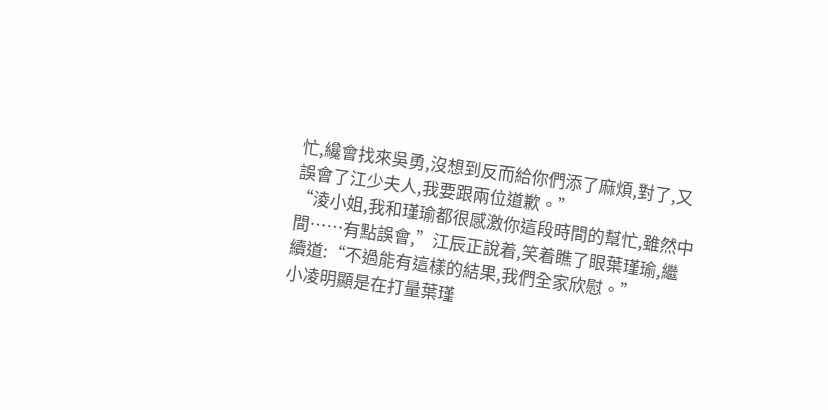忙,纔會找來吳勇,沒想到反而給你們添了麻煩,對了,又誤會了江少夫人,我要跟兩位道歉。”
“淩小姐,我和瑾瑜都很感激你這段時間的幫忙,雖然中間……有點誤會,”江辰正說着,笑着瞧了眼葉瑾瑜,繼續道:“不過能有這樣的結果,我們全家欣慰。”
小凌明顯是在打量葉瑾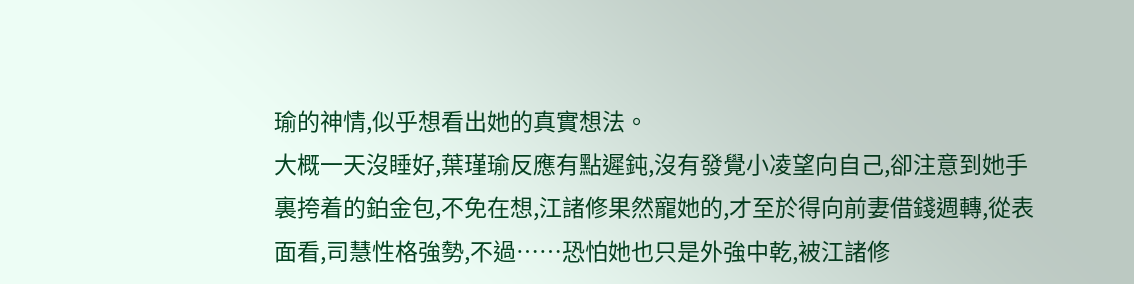瑜的神情,似乎想看出她的真實想法。
大概一天沒睡好,葉瑾瑜反應有點遲鈍,沒有發覺小凌望向自己,卻注意到她手裏挎着的鉑金包,不免在想,江諸修果然寵她的,才至於得向前妻借錢週轉,從表面看,司慧性格強勢,不過……恐怕她也只是外強中乾,被江諸修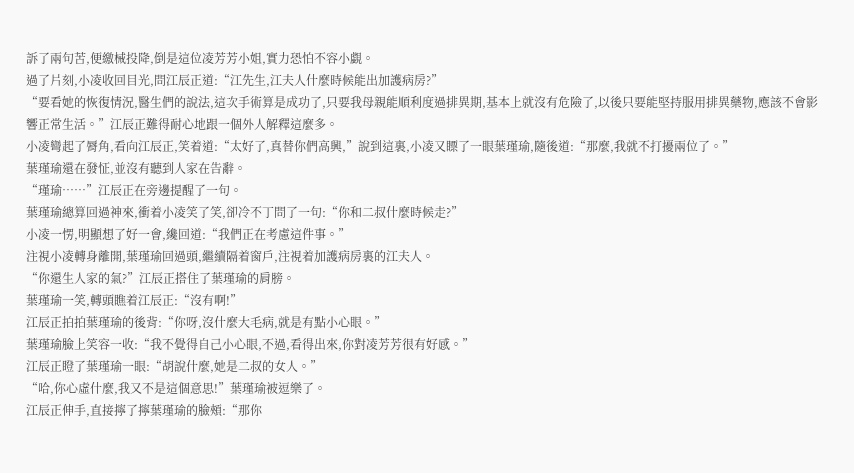訴了兩句苦,便繳械投降,倒是這位凌芳芳小姐,實力恐怕不容小覷。
過了片刻,小凌收回目光,問江辰正道:“江先生,江夫人什麼時候能出加護病房?”
“要看她的恢復情況,醫生們的說法,這次手術算是成功了,只要我母親能順利度過排異期,基本上就沒有危險了,以後只要能堅持服用排異藥物,應該不會影響正常生活。”江辰正難得耐心地跟一個外人解釋這麼多。
小凌彎起了脣角,看向江辰正,笑着道:“太好了,真替你們高興,”說到這裏,小凌又瞟了一眼葉瑾瑜,隨後道:“那麼,我就不打擾兩位了。”
葉瑾瑜還在發怔,並沒有聽到人家在告辭。
“瑾瑜……”江辰正在旁邊提醒了一句。
葉瑾瑜總算回過神來,衝着小凌笑了笑,卻冷不丁問了一句:“你和二叔什麼時候走?”
小凌一愣,明顯想了好一會,纔回道:“我們正在考慮這件事。”
注視小凌轉身離開,葉瑾瑜回過頭,繼續隔着窗戶,注視着加護病房裏的江夫人。
“你還生人家的氣?”江辰正搭住了葉瑾瑜的肩膀。
葉瑾瑜一笑,轉頭瞧着江辰正:“沒有啊!”
江辰正拍拍葉瑾瑜的後背:“你呀,沒什麼大毛病,就是有點小心眼。”
葉瑾瑜臉上笑容一收:“我不覺得自己小心眼,不過,看得出來,你對凌芳芳很有好感。”
江辰正瞪了葉瑾瑜一眼:“胡說什麼,她是二叔的女人。”
“哈,你心虛什麼,我又不是這個意思!”葉瑾瑜被逗樂了。
江辰正伸手,直接擰了擰葉瑾瑜的臉頰:“那你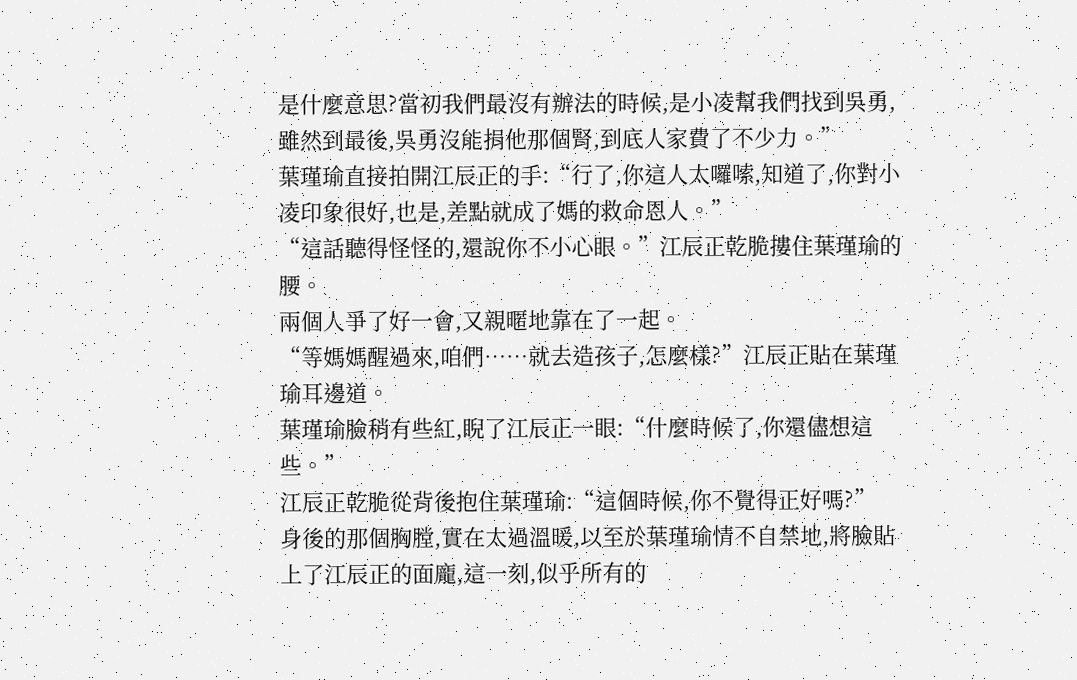是什麼意思?當初我們最沒有辦法的時候,是小凌幫我們找到吳勇,雖然到最後,吳勇沒能捐他那個腎,到底人家費了不少力。”
葉瑾瑜直接拍開江辰正的手:“行了,你這人太囉嗦,知道了,你對小凌印象很好,也是,差點就成了媽的救命恩人。”
“這話聽得怪怪的,還說你不小心眼。”江辰正乾脆摟住葉瑾瑜的腰。
兩個人爭了好一會,又親暱地靠在了一起。
“等媽媽醒過來,咱們……就去造孩子,怎麼樣?”江辰正貼在葉瑾瑜耳邊道。
葉瑾瑜臉稍有些紅,睨了江辰正一眼:“什麼時候了,你還儘想這些。”
江辰正乾脆從背後抱住葉瑾瑜:“這個時候,你不覺得正好嗎?”
身後的那個胸膛,實在太過溫暖,以至於葉瑾瑜情不自禁地,將臉貼上了江辰正的面龐,這一刻,似乎所有的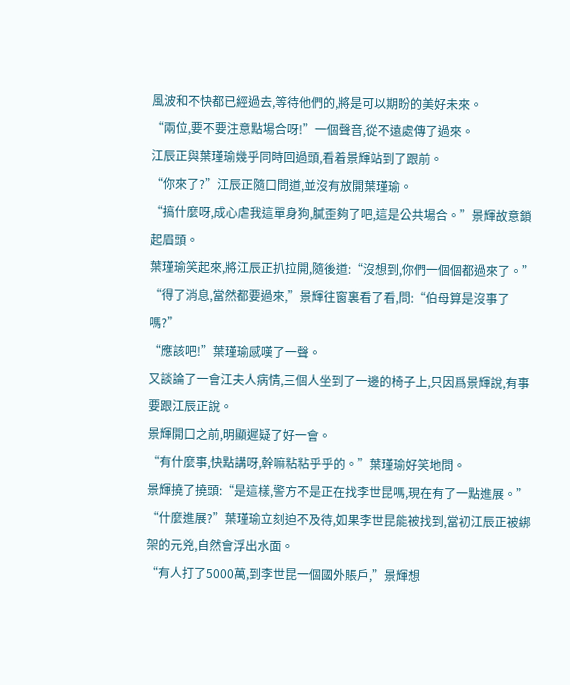風波和不快都已經過去,等待他們的,將是可以期盼的美好未來。
“兩位,要不要注意點場合呀!”一個聲音,從不遠處傳了過來。
江辰正與葉瑾瑜幾乎同時回過頭,看着景輝站到了跟前。
“你來了?”江辰正隨口問道,並沒有放開葉瑾瑜。
“搞什麼呀,成心虐我這單身狗,膩歪夠了吧,這是公共場合。”景輝故意鎖起眉頭。
葉瑾瑜笑起來,將江辰正扒拉開,隨後道:“沒想到,你們一個個都過來了。”
“得了消息,當然都要過來,”景輝往窗裏看了看,問:“伯母算是沒事了嗎?”
“應該吧!”葉瑾瑜感嘆了一聲。
又談論了一會江夫人病情,三個人坐到了一邊的椅子上,只因爲景輝說,有事要跟江辰正說。
景輝開口之前,明顯遲疑了好一會。
“有什麼事,快點講呀,幹嘛粘粘乎乎的。”葉瑾瑜好笑地問。
景輝撓了撓頭:“是這樣,警方不是正在找李世昆嗎,現在有了一點進展。”
“什麼進展?”葉瑾瑜立刻迫不及待,如果李世昆能被找到,當初江辰正被綁架的元兇,自然會浮出水面。
“有人打了5000萬,到李世昆一個國外賬戶,”景輝想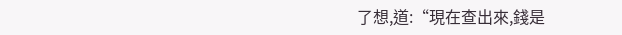了想,道:“現在查出來,錢是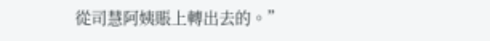從司慧阿姨賬上轉出去的。”